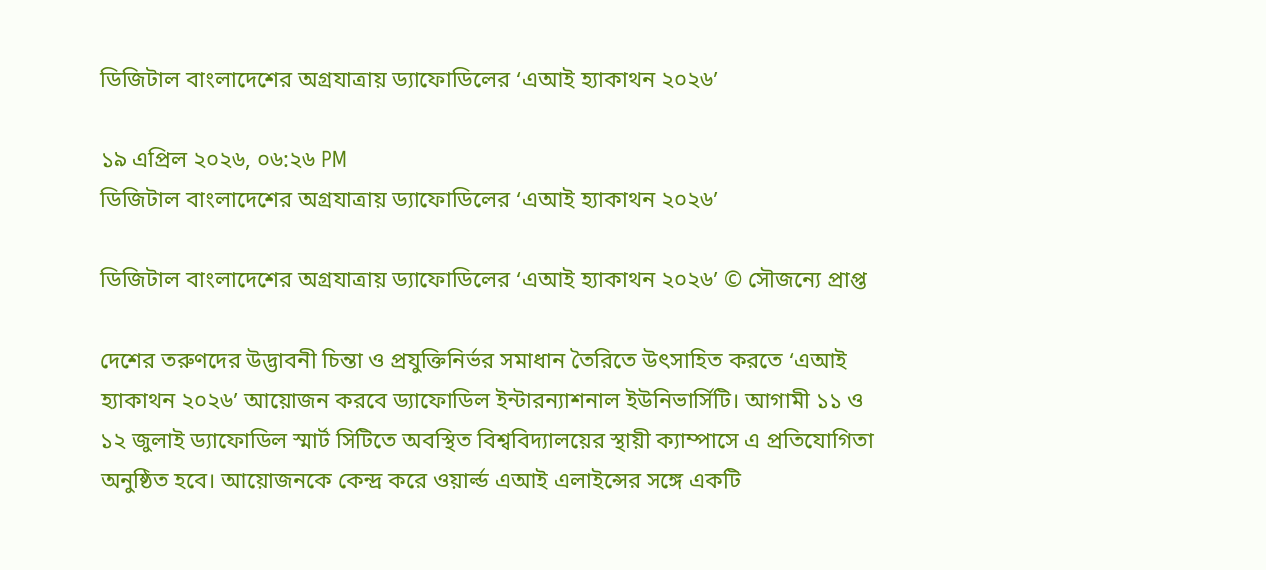ডিজিটাল বাংলাদেশের অগ্রযাত্রায় ড্যাফোডিলের ‘এআই হ্যাকাথন ২০২৬’

১৯ এপ্রিল ২০২৬, ০৬:২৬ PM
ডিজিটাল বাংলাদেশের অগ্রযাত্রায় ড্যাফোডিলের ‘এআই হ্যাকাথন ২০২৬’

ডিজিটাল বাংলাদেশের অগ্রযাত্রায় ড্যাফোডিলের ‘এআই হ্যাকাথন ২০২৬’ © সৌজন্যে প্রাপ্ত

দেশের তরুণদের উদ্ভাবনী চিন্তা ও প্রযুক্তিনির্ভর সমাধান তৈরিতে উৎসাহিত করতে ‘এআই হ্যাকাথন ২০২৬’ আয়োজন করবে ড্যাফোডিল ইন্টারন্যাশনাল ইউনিভার্সিটি। আগামী ১১ ও ১২ জুলাই ড্যাফোডিল স্মার্ট সিটিতে অবস্থিত বিশ্ববিদ্যালয়ের স্থায়ী ক্যাম্পাসে এ প্রতিযোগিতা অনুষ্ঠিত হবে। আয়োজনকে কেন্দ্র করে ওয়ার্ল্ড এআই এলাইন্সের সঙ্গে একটি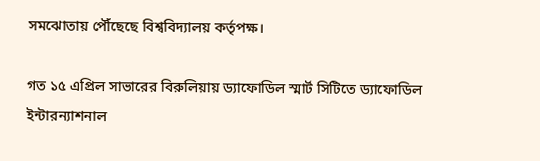সমঝোতায় পৌঁছেছে বিশ্ববিদ্যালয় কর্তৃপক্ষ।

গত ১৫ এপ্রিল সাভারের বিরুলিয়ায় ড্যাফোডিল স্মার্ট সিটিতে ড্যাফোডিল ইন্টারন্যাশনাল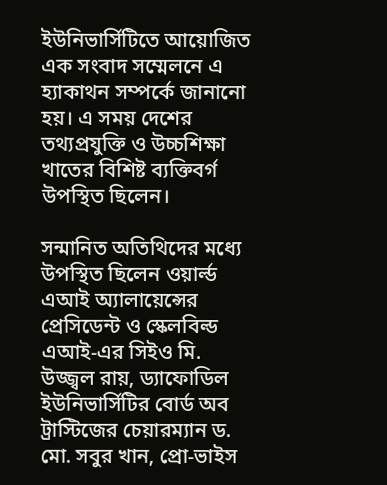ইউনিভার্সিটিতে আয়োজিত এক সংবাদ সম্মেলনে এ হ্যাকাথন সম্পর্কে জানানো হয়। এ সময় দেশের তথ্যপ্রযুক্তি ও উচ্চশিক্ষা খাতের বিশিষ্ট ব্যক্তিবর্গ উপস্থিত ছিলেন।

সন্মানিত অতিথিদের মধ্যে উপস্থিত ছিলেন ওয়ার্ল্ড এআই অ্যালায়েন্সের প্রেসিডেন্ট ও স্কেলবিল্ড এআই-এর সিইও মি. উজ্জ্বল রায়, ড্যাফোডিল ইউনিভার্সিটির বোর্ড অব ট্রাস্টিজের চেয়ারম্যান ড. মো. সবুর খান, প্রো-ভাইস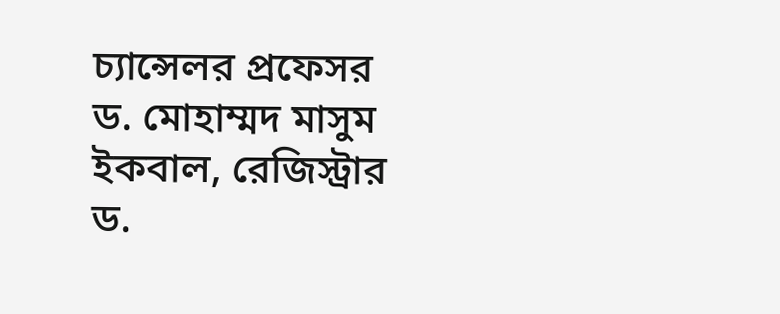চ্যান্সেলর প্রফেসর ড. মোহাম্মদ মাসুম ইকবাল, রেজিস্ট্রার ড.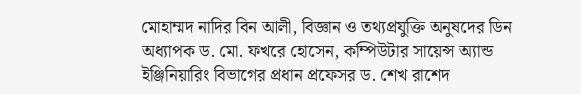মোহাম্মদ নাদির বিন আলী, বিজ্ঞান ও তথ্যপ্রযুক্তি অনুষদের ডিন অধ্যাপক ড. মো. ফখরে হোসেন, কম্পিউটার সায়েন্স অ্যান্ড ইঞ্জিনিয়ারিং বিভাগের প্রধান প্রফেসর ড. শেখ রাশেদ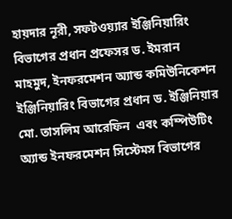হায়দার নূরী, সফটওয়্যার ইঞ্জিনিয়ারিং বিভাগের প্রধান প্রফেসর ড. ইমরান মাহমুদ, ইনফরমেশন অ্যান্ড কমিউনিকেশন ইঞ্জিনিয়ারিং বিভাগের প্রধান ড. ইঞ্জিনিয়ার মো. তাসলিম আরেফিন  এবং কম্পিউটিং অ্যান্ড ইনফরমেশন সিস্টেমস বিভাগের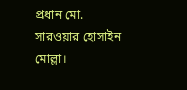প্রধান মো. সারওয়ার হোসাইন মোল্লা।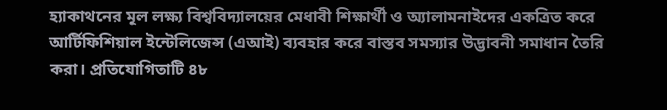হ্যাকাথনের মূল লক্ষ্য বিশ্ববিদ্যালয়ের মেধাবী শিক্ষার্থী ও অ্যালামনাইদের একত্রিত করে আর্টিফিশিয়াল ইন্টেলিজেন্স (এআই) ব্যবহার করে বাস্তব সমস্যার উদ্ভাবনী সমাধান তৈরি করা। প্রতিযোগিতাটি ৪৮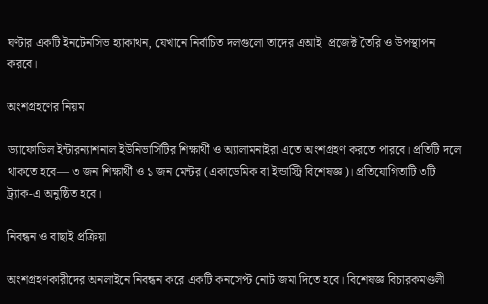ঘণ্টার একটি ইনটেনসিভ হ্যাকাথন, যেখানে নির্বাচিত দলগুলো তাদের এআই  প্রজেক্ট তৈরি ও উপস্থাপন করবে।

অংশগ্রহণের নিয়ম

ড্যাফোডিল ইন্টারন্যাশনাল ইউনিভার্সিটির শিক্ষার্থী ও অ্যালামনাইরা এতে অংশগ্রহণ করতে পারবে। প্রতিটি দলে থাকতে হবে— ৩ জন শিক্ষার্থী ও ১ জন মেন্টর (একাডেমিক বা ইন্ডাস্ট্রি বিশেষজ্ঞ)। প্রতিযোগিতাটি ৩টি ট্র্যাক-এ অনুষ্ঠিত হবে।

নিবন্ধন ও বাছাই প্রক্রিয়া

অংশগ্রহণকারীদের অনলাইনে নিবন্ধন করে একটি কনসেপ্ট নোট জমা দিতে হবে। বিশেষজ্ঞ বিচারকমণ্ডলী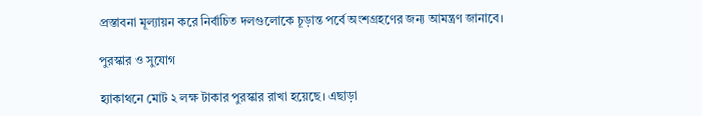প্রস্তাবনা মূল্যায়ন করে নির্বাচিত দলগুলোকে চূড়ান্ত পর্বে অংশগ্রহণের জন্য আমন্ত্রণ জানাবে।

পুরস্কার ও সুযোগ

হ্যাকাথনে মোট ২ লক্ষ টাকার পুরস্কার রাখা হয়েছে। এছাড়া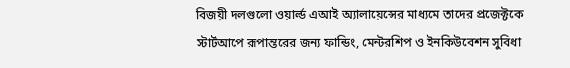বিজয়ী দলগুলো ওয়ার্ল্ড এআই অ্যালায়েন্সের মাধ্যমে তাদের প্রজেক্টকে স্টার্টআপে রূপান্তরের জন্য ফান্ডিং, মেন্টরশিপ ও ইনকিউবেশন সুবিধা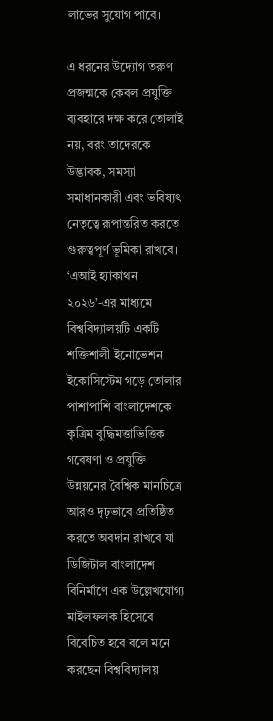লাভের সুযোগ পাবে।

এ ধরনের উদ্যোগ তরুণ প্রজন্মকে কেবল প্রযুক্তি ব্যবহারে দক্ষ করে তোলাই নয়, বরং তাদেরকে উদ্ভাবক, সমস্যা সমাধানকারী এবং ভবিষ্যৎ নেতৃত্বে রূপান্তরিত করতে গুরুত্বপূর্ণ ভূমিকা রাখবে। ‘এআই হ্যাকাথন ২০২৬’-এর মাধ্যমে বিশ্ববিদ্যালয়টি একটি শক্তিশালী ইনোভেশন ইকোসিস্টেম গড়ে তোলার পাশাপাশি বাংলাদেশকে কৃত্রিম বুদ্ধিমত্তাভিত্তিক গবেষণা ও প্রযুক্তি উন্নয়নের বৈশ্বিক মানচিত্রে আরও দৃঢ়ভাবে প্রতিষ্ঠিত করতে অবদান রাখবে যা ডিজিটাল বাংলাদেশ বিনির্মাণে এক উল্লেখযোগ্য মাইলফলক হিসেবে বিবেচিত হবে বলে মনে করছেন বিশ্ববিদ্যালয়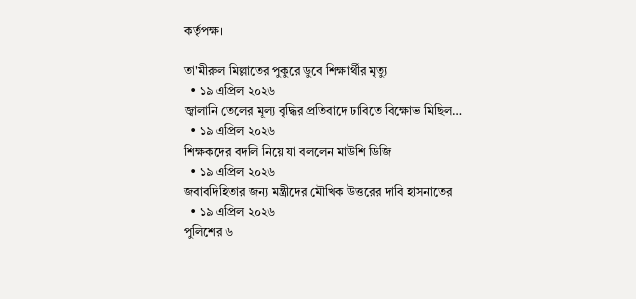কর্তৃপক্ষ।

তা'মীরুল মিল্লাতের পুকুরে ডুবে শিক্ষার্থীর মৃত্যু
  • ১৯ এপ্রিল ২০২৬
জ্বালানি তেলের মূল্য বৃদ্ধির প্রতিবাদে ঢাবিতে বিক্ষোভ মিছিল…
  • ১৯ এপ্রিল ২০২৬
শিক্ষকদের বদলি নিয়ে যা বললেন মাউশি ডিজি
  • ১৯ এপ্রিল ২০২৬
জবাবদিহিতার জন্য মন্ত্রীদের মৌখিক উত্তরের দাবি হাসনাতের
  • ১৯ এপ্রিল ২০২৬
পুলিশের ৬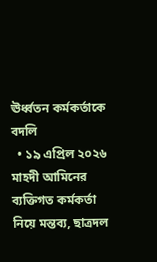ঊর্ধ্বতন কর্মকর্তাকে বদলি
  • ১৯ এপ্রিল ২০২৬
মাহদী আমিনের ব্যক্তিগত কর্মকর্তা নিয়ে মন্তব্য, ছাত্রদল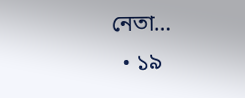নেতা…
  • ১৯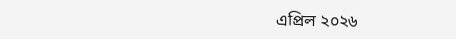এপ্রিল ২০২৬